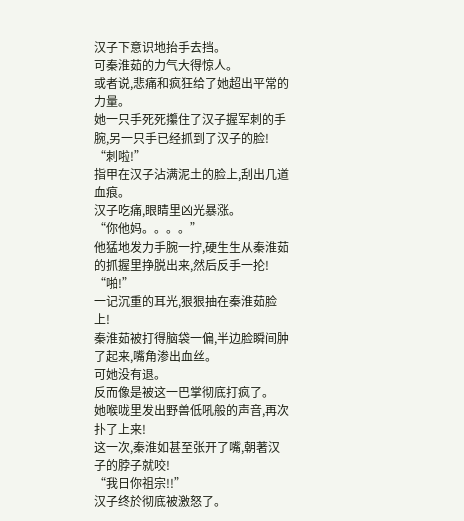汉子下意识地抬手去挡。
可秦淮茹的力气大得惊人。
或者说,悲痛和疯狂给了她超出平常的力量。
她一只手死死攥住了汉子握军刺的手腕,另一只手已经抓到了汉子的脸!
“刺啦!”
指甲在汉子沾满泥土的脸上,刮出几道血痕。
汉子吃痛,眼睛里凶光暴涨。
“你他妈。。。。”
他猛地发力手腕一拧,硬生生从秦淮茹的抓握里挣脱出来,然后反手一抡!
“啪!”
一记沉重的耳光,狠狠抽在秦淮茹脸上!
秦淮茹被打得脑袋一偏,半边脸瞬间肿了起来,嘴角渗出血丝。
可她没有退。
反而像是被这一巴掌彻底打疯了。
她喉咙里发出野兽低吼般的声音,再次扑了上来!
这一次,秦淮如甚至张开了嘴,朝著汉子的脖子就咬!
“我日你祖宗!!”
汉子终於彻底被激怒了。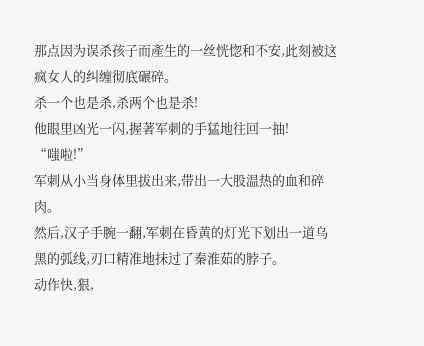那点因为误杀孩子而產生的一丝恍惚和不安,此刻被这疯女人的纠缠彻底碾碎。
杀一个也是杀,杀两个也是杀!
他眼里凶光一闪,握著军刺的手猛地往回一抽!
“嗤啦!”
军刺从小当身体里拔出来,带出一大股温热的血和碎肉。
然后,汉子手腕一翻,军刺在昏黄的灯光下划出一道乌黑的弧线,刃口精准地抹过了秦淮茹的脖子。
动作快,狠,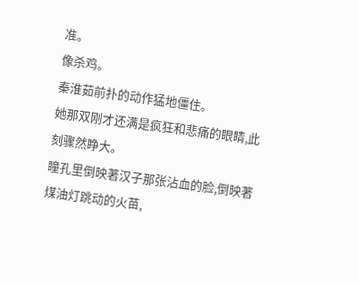准。
像杀鸡。
秦淮茹前扑的动作猛地僵住。
她那双刚才还满是疯狂和悲痛的眼睛,此刻骤然睁大。
瞳孔里倒映著汉子那张沾血的脸,倒映著煤油灯跳动的火苗,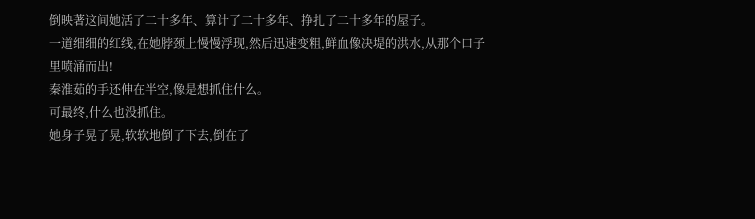倒映著这间她活了二十多年、算计了二十多年、挣扎了二十多年的屋子。
一道细细的红线,在她脖颈上慢慢浮现,然后迅速变粗,鲜血像决堤的洪水,从那个口子里喷涌而出!
秦淮茹的手还伸在半空,像是想抓住什么。
可最终,什么也没抓住。
她身子晃了晃,软软地倒了下去,倒在了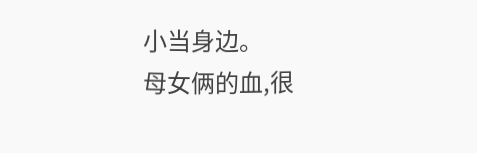小当身边。
母女俩的血,很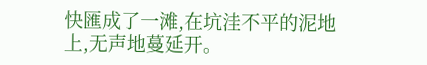快匯成了一滩,在坑洼不平的泥地上,无声地蔓延开。